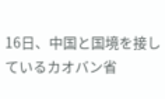16日、中国と国境を接しているカオバン省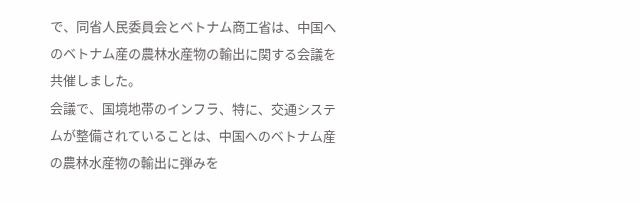で、同省人民委員会とベトナム商工省は、中国へのベトナム産の農林水産物の輸出に関する会議を共催しました。
会議で、国境地帯のインフラ、特に、交通システムが整備されていることは、中国へのベトナム産の農林水産物の輸出に弾みを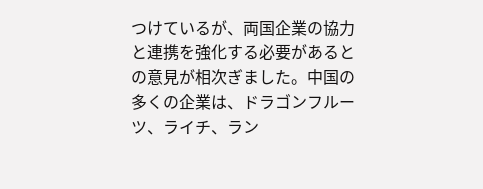つけているが、両国企業の協力と連携を強化する必要があるとの意見が相次ぎました。中国の多くの企業は、ドラゴンフルーツ、ライチ、ラン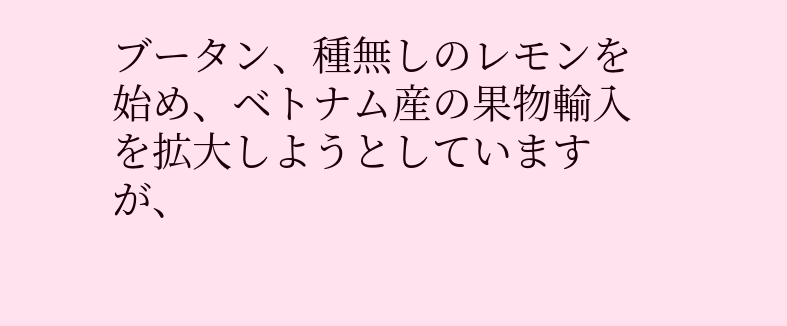ブータン、種無しのレモンを始め、ベトナム産の果物輸入を拡大しようとしていますが、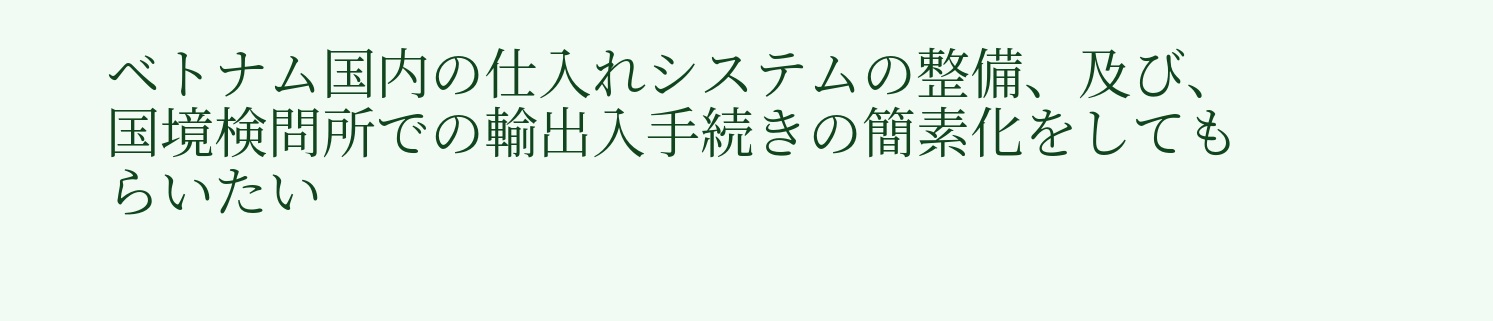ベトナム国内の仕入れシステムの整備、及び、国境検問所での輸出入手続きの簡素化をしてもらいたい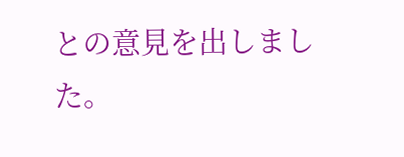との意見を出しました。